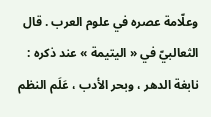وعلّامة عصره في علوم العرب . قال الثعالبيّ في « اليتيمة » عند ذكره : نابغة الدهر ، وبحر الأدب ، عَلَم النظم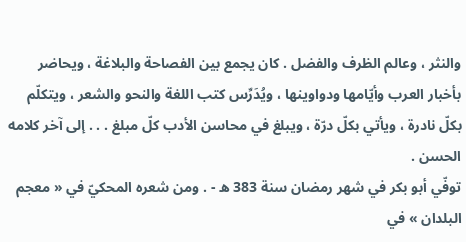والنثر ، وعالم الظرف والفضل . كان يجمع بين الفصاحة والبلاغة ، ويحاضر بأخبار العرب وأيّامها ودواوينها ، ويُدَرِّس كتب اللغة والنحو والشعر ، ويتكلّم بكلّ نادرة ، ويأتي بكلّ درّة ، ويبلغ في محاسن الأدب كلّ مبلغ . . . إلى آخر كلامه الحسن .
توفّي أبو بكر في شهر رمضان سنة 383 ه - . ومن شعره المحكيّ في « معجم البلدان » في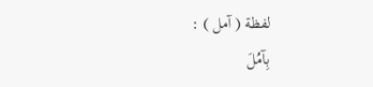لفظة ( آمل ) :
بِآمُلَ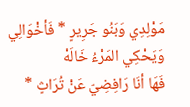مَوْلِدِي وَبَنُو جَرِيرٍ * فَأخْوَالِي وَيَحْكِي المَرْءُ خَالَهْ
فَهَا أنَا رَافِضِيّ عَنْ تُرَاثٍ *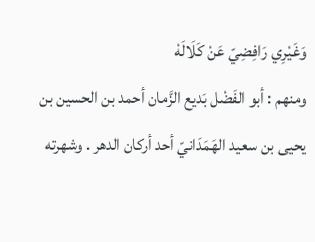وَغَيْرِي رَافِضِيّ عَنْ كَلَالَهْ
ومنهم : أبو الفَضْل بَديع الزَّمان أحمد بن الحسين بن يحيى بن سعيد الهَمَدَانيّ أحد أركان الدهر . وشهرته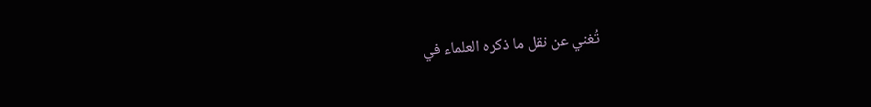تُغني عن نقل ما ذكره العلماء في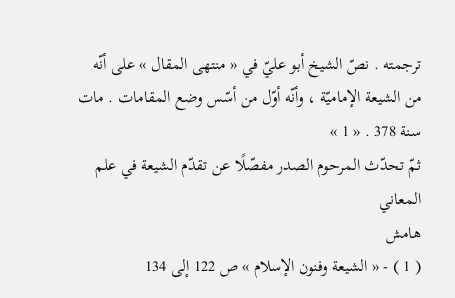ترجمته . نصّ الشيخ أبو عليّ في « منتهى المقال » على أنّه من الشيعة الإماميّة ، وأنّه أوّل من أسّس وضع المقامات . مات سنة 378 . « 1 »
ثمّ تحدّث المرحوم الصدر مفصّلًا عن تقدّم الشيعة في علم المعاني
هامش
( 1 ) - « الشيعة وفنون الإسلام » ص 122 إلى 134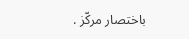باختصار مركّز .